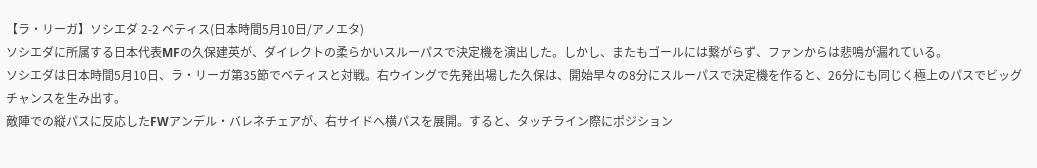【ラ・リーガ】ソシエダ 2-2 ベティス(日本時間5月10日/アノエタ)
ソシエダに所属する日本代表MFの久保建英が、ダイレクトの柔らかいスルーパスで決定機を演出した。しかし、またもゴールには繋がらず、ファンからは悲鳴が漏れている。
ソシエダは日本時間5月10日、ラ・リーガ第35節でベティスと対戦。右ウイングで先発出場した久保は、開始早々の8分にスルーパスで決定機を作ると、26分にも同じく極上のパスでビッグチャンスを生み出す。
敵陣での縦パスに反応したFWアンデル・バレネチェアが、右サイドへ横パスを展開。すると、タッチライン際にポジション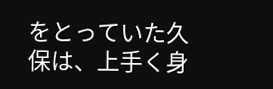をとっていた久保は、上手く身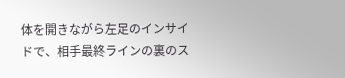体を開きながら左足のインサイドで、相手最終ラインの裏のス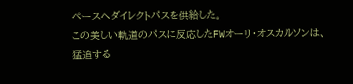ペースへダイレクトパスを供給した。
この美しい軌道のパスに反応したFWオーリ・オスカルソンは、猛追する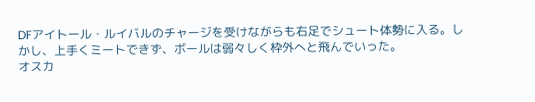DFアイトール・ルイバルのチャージを受けながらも右足でシュート体勢に入る。しかし、上手くミートできず、ボールは弱々しく枠外へと飛んでいった。
オスカ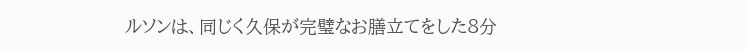ルソンは、同じく久保が完璧なお膳立てをした8分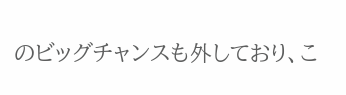のビッグチャンスも外しており、こ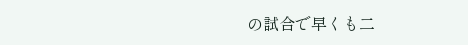の試合で早くも二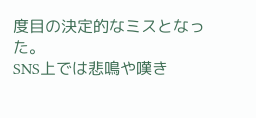度目の決定的なミスとなった。
SNS上では悲鳴や嘆き